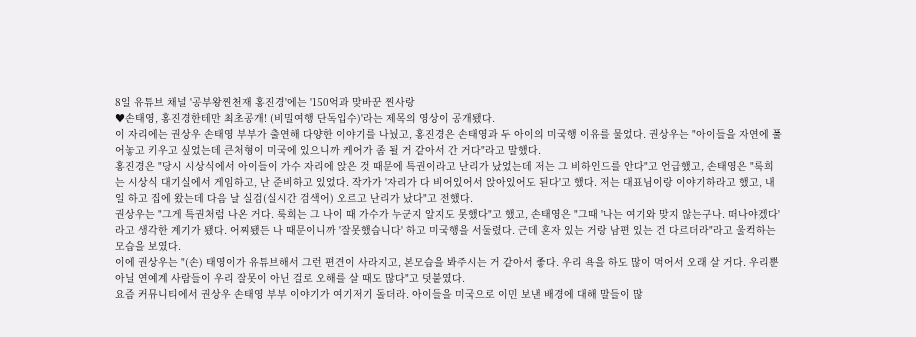8일 유튜브 채널 '공부왕찐천재 홍진경'에는 '150억과 맞바꾼 찐사랑
♥손태영, 홍진경한테만 최초공개! (비밀여행 단독입수)'라는 제목의 영상이 공개됐다.
이 자리에는 권상우 손태영 부부가 출연해 다양한 이야기를 나눴고, 홍진경은 손태영과 두 아이의 미국행 이유를 물었다. 권상우는 "아이들을 자연에 풀어놓고 키우고 싶었는데 큰처형이 미국에 있으니까 케어가 좀 될 거 같아서 간 거다"라고 말했다.
홍진경은 "당시 시상식에서 아이들이 가수 자리에 앉은 것 때문에 특권이라고 난리가 났었는데 저는 그 비하인드를 안다"고 언급했고, 손태영은 "룩희는 시상식 대기실에서 게임하고, 난 준비하고 있었다. 작가가 '자리가 다 비어있어서 앉아있어도 된다'고 했다. 저는 대표님이랑 이야기하라고 했고, 내 일 하고 집에 왔는데 다음 날 실검(실시간 검색어) 오르고 난리가 났다"고 전했다.
권상우는 "그게 특권처럼 나온 거다. 룩희는 그 나이 때 가수가 누군지 알지도 못했다"고 했고, 손태영은 "그때 '나는 여기와 맞지 않는구나. 떠나야겠다'라고 생각한 계기가 됐다. 어찌됐든 나 때문이니까 '잘못했습니다' 하고 미국행을 서둘렸다. 근데 혼자 있는 거랑 남편 있는 건 다르더라"라고 울컥하는 모습을 보였다.
이에 권상우는 "(손) 태영이가 유튜브해서 그런 편견이 사라지고, 본모습을 봐주시는 거 같아서 좋다. 우리 욕을 하도 많이 먹어서 오래 살 거다. 우리뿐 아닐 연예계 사람들이 우리 잘못이 아닌 걸로 오해를 살 때도 많다"고 덧붙였다.
요즘 커뮤니티에서 권상우 손태영 부부 이야기가 여기저기 돌더라. 아이들을 미국으로 이민 보낸 배경에 대해 말들이 많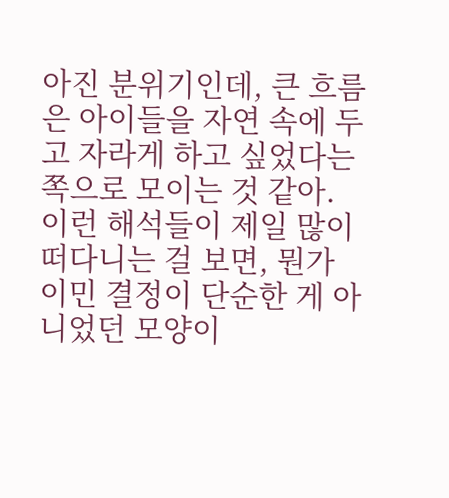아진 분위기인데, 큰 흐름은 아이들을 자연 속에 두고 자라게 하고 싶었다는 쪽으로 모이는 것 같아. 이런 해석들이 제일 많이 떠다니는 걸 보면, 뭔가 이민 결정이 단순한 게 아니었던 모양이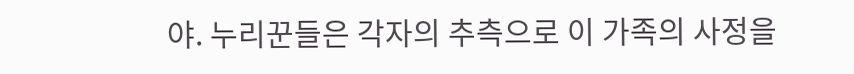야. 누리꾼들은 각자의 추측으로 이 가족의 사정을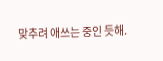맞추려 애쓰는 중인 듯해.